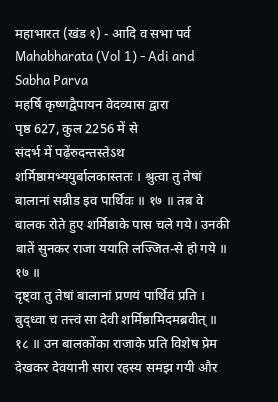महाभारत (खंड १) - आदि व सभा पर्व
Mahabharata (Vol 1) - Adi and Sabha Parva
महर्षि कृष्णद्वैपायन वेदव्यास द्वारा
पृष्ठ 627, कुल 2256 में से
संदर्भ में पढ़ेंरुदन्तस्तेऽथ शर्मिष्ठामभ्ययुर्बालकास्ततः । श्रुत्वा तु तेषां बालानां सव्रीड इव पार्थिवः ॥ १७ ॥ तब वे बालक रोते हुए शर्मिष्ठाके पास चले गये। उनकी बातें सुनकर राजा ययाति लज्जित-से हो गये ॥ १७ ॥
दृष्ट्वा तु तेषां बालानां प्रणयं पार्थिवं प्रति । बुद्ध्वा च तत्त्वं सा देवी शर्मिष्ठामिदमब्रवीत् ॥ १८ ॥ उन बालकोंका राजाके प्रति विशेष प्रेम देखकर देवयानी सारा रहस्य समझ गयी और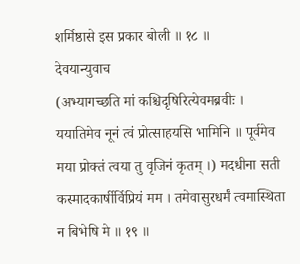शर्मिष्ठासे इस प्रकार बोली ॥ १८ ॥
देवयान्युवाच
(अभ्यागच्छति मां कश्चिदृषिरित्येवमब्रवीः । ययातिमेव नूनं त्वं प्रोत्साहयसि भामिनि ॥ पूर्वमेव मया प्रोक्तं त्वया तु वृजिनं कृतम् ।) मदधीना सती कस्मादकार्षीर्विप्रियं मम । तमेवासुरधर्मं त्वमास्थिता न बिभेषि मे ॥ १९ ॥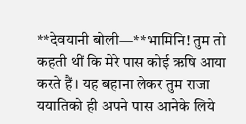**देवयानी बोली—**भामिनि! तुम तो कहती थीं कि मेरे पास कोई ऋषि आया करते हैं। यह बहाना लेकर तुम राजा ययातिको ही अपने पास आनेके लिये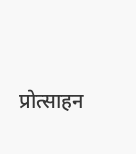प्रोत्साहन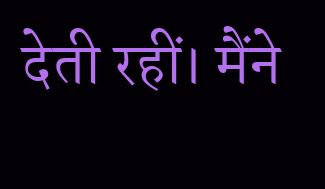देती रहीं। मैंने